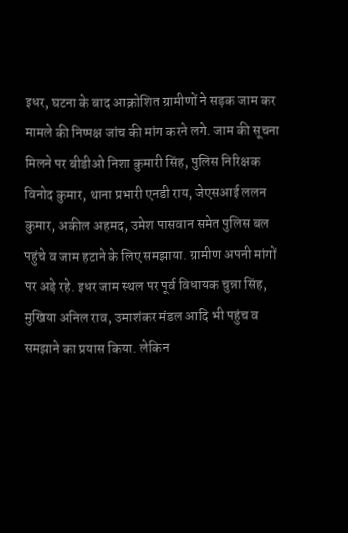इधर, घटना के बाद आक्रोशित ग्रामीणों ने सड़क जाम कर मामले की निष्पक्ष जांच की मांग करने लगे. जाम की सूचना मिलने पर बीडीओ निशा कुमारी सिंह, पुलिस निरिक्षक विनोद कुमार, थाना प्रभारी एनडी राय, जेएसआई ललन कुमार, अकील अहमद, उमेश पासवान समेत पुलिस बल पहुंचे व जाम हटाने के लिए समझाया. ग्रामीण अपनी मांगों पर अड़े रहे. इधर जाम स्थल पर पूर्व विधायक चुन्ना सिंह, मुखिया अनिल राव, उमाशंकर मंडल आदि भी पहुंच व समझाने का प्रयास किया. लेकिन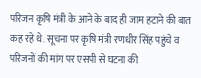परिजन कृषि मंत्री के आने के बाद ही जाम हटाने की बात कह रहे थे. सूचना पर कृषि मंत्री रणधीर सिंह पहुंचे व परिजनों की मांग पर एसपी से घटना की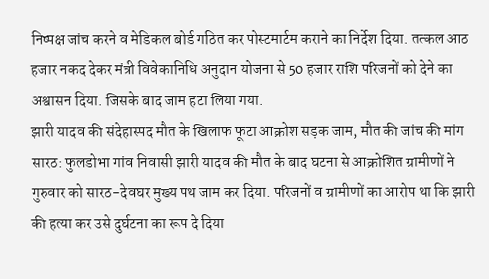निष्पक्ष जांच करने व मेडिकल बोर्ड गठित कर पोस्टमार्टम कराने का निर्देश दिया. तत्कल आठ हजार नकद देकर मंत्री विवेकानिधि अनुदान योजना से 50 हजार राशि परिजनों को देने का अश्वासन दिया. जिसके बाद जाम हटा लिया गया.
झारी यादव की संदेहास्पद मौत के खिलाफ फूटा आक्रोश सड़क जाम, मौत की जांच की मांग
सारठ: फुलडोभा गांव निवासी झारी यादव की मौत के बाद घटना से आक्रोशित ग्रामीणों ने गुरुवार को सारठ-देवघर मुख्य पथ जाम कर दिया. परिजनों व ग्रामीणों का आरोप था कि झारी की हत्या कर उसे दुर्घटना का रूप दे दिया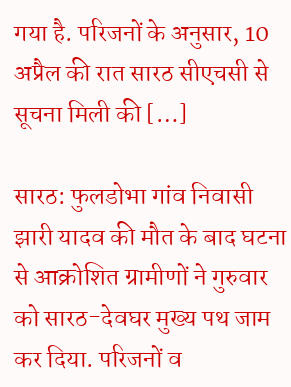गया है. परिजनों के अनुसार, 10 अप्रैल की रात सारठ सीएचसी से सूचना मिली की […]

सारठ: फुलडोभा गांव निवासी झारी यादव की मौत के बाद घटना से आक्रोशित ग्रामीणों ने गुरुवार को सारठ-देवघर मुख्य पथ जाम कर दिया. परिजनों व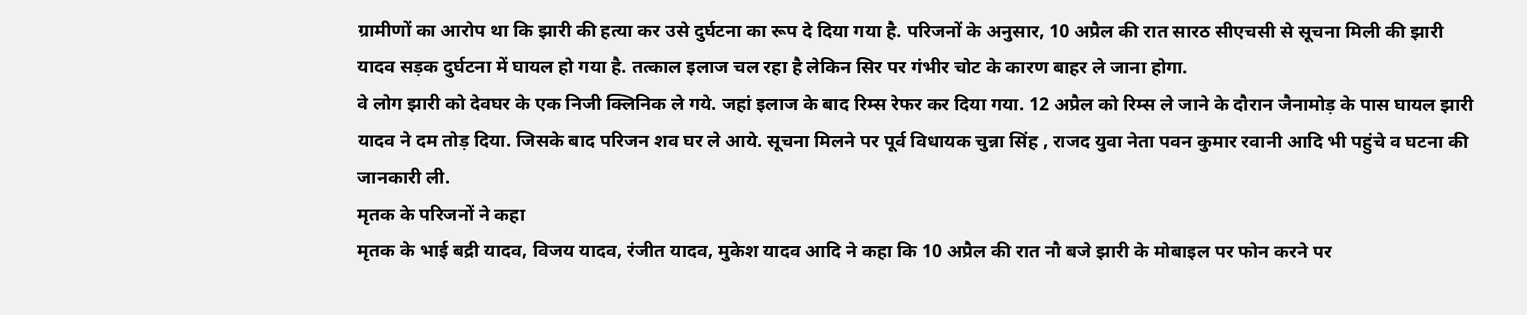ग्रामीणों का आरोप था कि झारी की हत्या कर उसे दुर्घटना का रूप दे दिया गया है. परिजनों के अनुसार, 10 अप्रैल की रात सारठ सीएचसी से सूचना मिली की झारी यादव सड़क दुर्घटना में घायल हो गया है. तत्काल इलाज चल रहा है लेकिन सिर पर गंभीर चोट के कारण बाहर ले जाना होगा.
वे लोग झारी को देवघर के एक निजी क्लिनिक ले गये. जहां इलाज के बाद रिम्स रेफर कर दिया गया. 12 अप्रैल को रिम्स ले जाने के दौरान जैनामोड़ के पास घायल झारी यादव ने दम तोड़ दिया. जिसके बाद परिजन शव घर ले आये. सूचना मिलने पर पूर्व विधायक चुन्ना सिंह , राजद युवा नेता पवन कुमार रवानी आदि भी पहुंचे व घटना की जानकारी ली.
मृतक के परिजनों ने कहा
मृतक के भाई बद्री यादव, विजय यादव, रंजीत यादव, मुकेश यादव आदि ने कहा कि 10 अप्रैल की रात नौ बजे झारी के मोबाइल पर फोन करने पर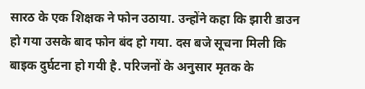सारठ के एक शिक्षक ने फोन उठाया. उन्होंने कहा कि झारी डाउन हो गया उसके बाद फोन बंद हो गया. दस बजे सूचना मिली कि बाइक दुर्घटना हो गयी है. परिजनों के अनुसार मृतक के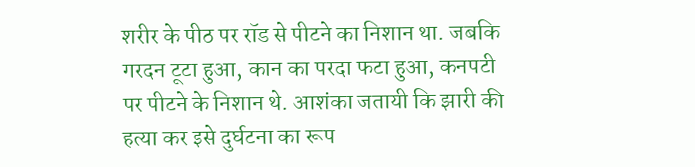शरीर के पीठ पर रॉड से पीटने का निशान था. जबकि गरदन टूटा हुआ, कान का परदा फटा हुआ, कनपटी पर पीटने के निशान थे. आशंका जतायी कि झारी की हत्या कर इसे दुर्घटना का रूप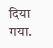दिया गया.